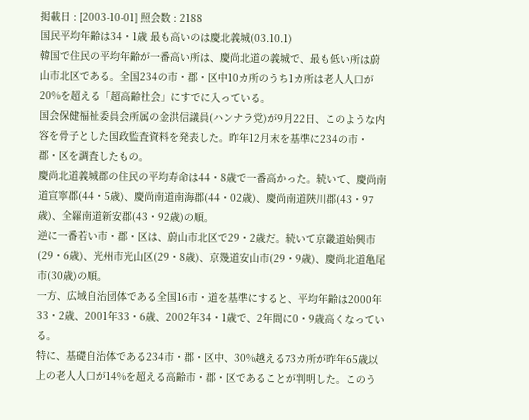掲載日 : [2003-10-01] 照会数 : 2188
国民平均年齢は34・1歳 最も高いのは慶北義城(03.10.1)
韓国で住民の平均年齢が一番高い所は、慶尚北道の義城で、最も低い所は蔚山市北区である。全国234の市・郡・区中10カ所のうち1カ所は老人人口が20%を超える「超高齢社会」にすでに入っている。
国会保健福祉委員会所属の金洪信議員(ハンナラ党)が9月22日、このような内容を骨子とした国政監査資料を発表した。昨年12月末を基準に234の市・郡・区を調査したもの。
慶尚北道義城郡の住民の平均寿命は44・8歳で一番高かった。続いて、慶尚南道宣寧郡(44・5歳)、慶尚南道南海郡(44・02歳)、慶尚南道陜川郡(43・97歳)、全羅南道新安郡(43・92歳)の順。
逆に一番若い市・郡・区は、蔚山市北区で29・2歳だ。続いて京畿道始興市(29・6歳)、光州市光山区(29・8歳)、京幾道安山市(29・9歳)、慶尚北道亀尾市(30歳)の順。
一方、広域自治団体である全国16市・道を基準にすると、平均年齢は2000年33・2歳、2001年33・6歳、2002年34・1歳で、2年間に0・9歳高くなっている。
特に、基礎自治体である234市・郡・区中、30%越える73カ所が昨年65歳以上の老人人口が14%を超える高齢市・郡・区であることが判明した。このう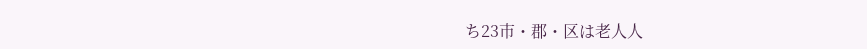ち23市・郡・区は老人人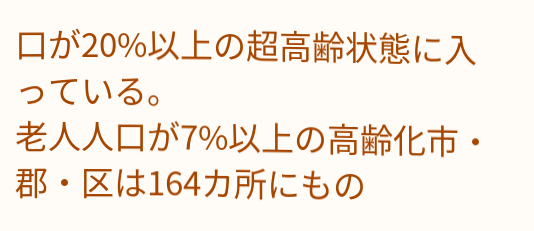口が20%以上の超高齢状態に入っている。
老人人口が7%以上の高齢化市・郡・区は164カ所にもの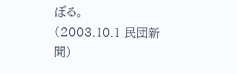ぼる。
(2003.10.1 民団新聞)